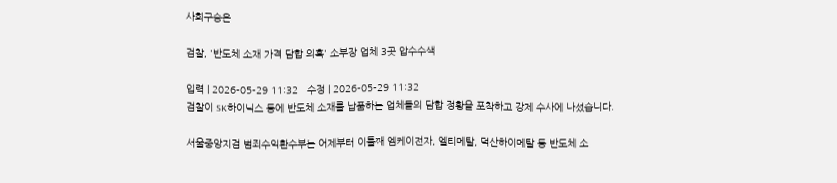사회구승은

검찰, '반도체 소재 가격 담합 의혹' 소부장 업체 3곳 압수수색

입력 | 2026-05-29 11:32   수정 | 2026-05-29 11:32
검찰이 SK하이닉스 등에 반도체 소재를 납품하는 업체들의 담합 정황을 포착하고 강제 수사에 나섰습니다.

서울중앙지검 범죄수익환수부는 어제부터 이틀째 엠케이전자, 엘티메탈, 덕산하이메탈 등 반도체 소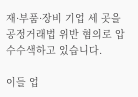재·부품·장비 기업 세 곳을 공정거래법 위반 혐의로 압수수색하고 있습니다.

이들 업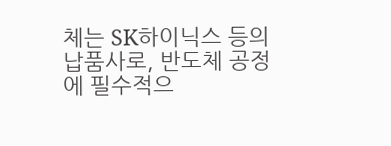체는 SK하이닉스 등의 납품사로, 반도체 공정에 필수적으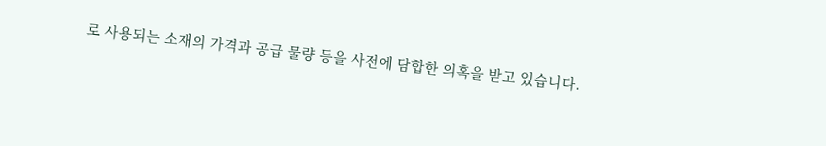로 사용되는 소재의 가격과 공급 물량 등을 사전에 담합한 의혹을 받고 있습니다.